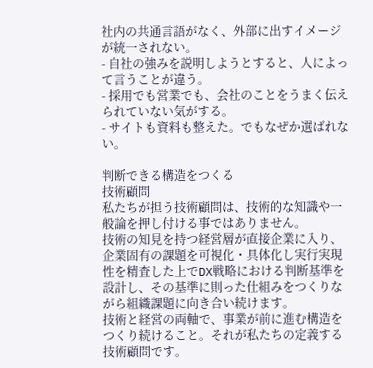社内の共通言語がなく、外部に出すイメージが統一されない。
- 自社の強みを説明しようとすると、人によって言うことが違う。
- 採用でも営業でも、会社のことをうまく伝えられていない気がする。
- サイトも資料も整えた。でもなぜか選ばれない。

判断できる構造をつくる
技術顧問
私たちが担う技術顧問は、技術的な知識や一般論を押し付ける事ではありません。
技術の知見を持つ経営層が直接企業に入り、企業固有の課題を可視化・具体化し実行実現性を精査した上でDX戦略における判断基準を設計し、その基準に則った仕組みをつくりながら組織課題に向き合い続けます。
技術と経営の両軸で、事業が前に進む構造をつくり続けること。それが私たちの定義する技術顧問です。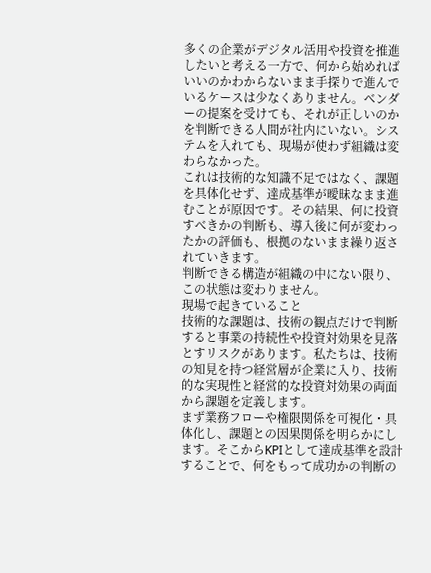多くの企業がデジタル活用や投資を推進したいと考える一方で、何から始めればいいのかわからないまま手探りで進んでいるケースは少なくありません。ベンダーの提案を受けても、それが正しいのかを判断できる人間が社内にいない。システムを入れても、現場が使わず組織は変わらなかった。
これは技術的な知識不足ではなく、課題を具体化せず、達成基準が曖昧なまま進むことが原因です。その結果、何に投資すべきかの判断も、導入後に何が変わったかの評価も、根拠のないまま繰り返されていきます。
判断できる構造が組織の中にない限り、この状態は変わりません。
現場で起きていること
技術的な課題は、技術の観点だけで判断すると事業の持続性や投資対効果を見落とすリスクがあります。私たちは、技術の知見を持つ経営層が企業に入り、技術的な実現性と経営的な投資対効果の両面から課題を定義します。
まず業務フローや権限関係を可視化・具体化し、課題との因果関係を明らかにします。そこからKPIとして達成基準を設計することで、何をもって成功かの判断の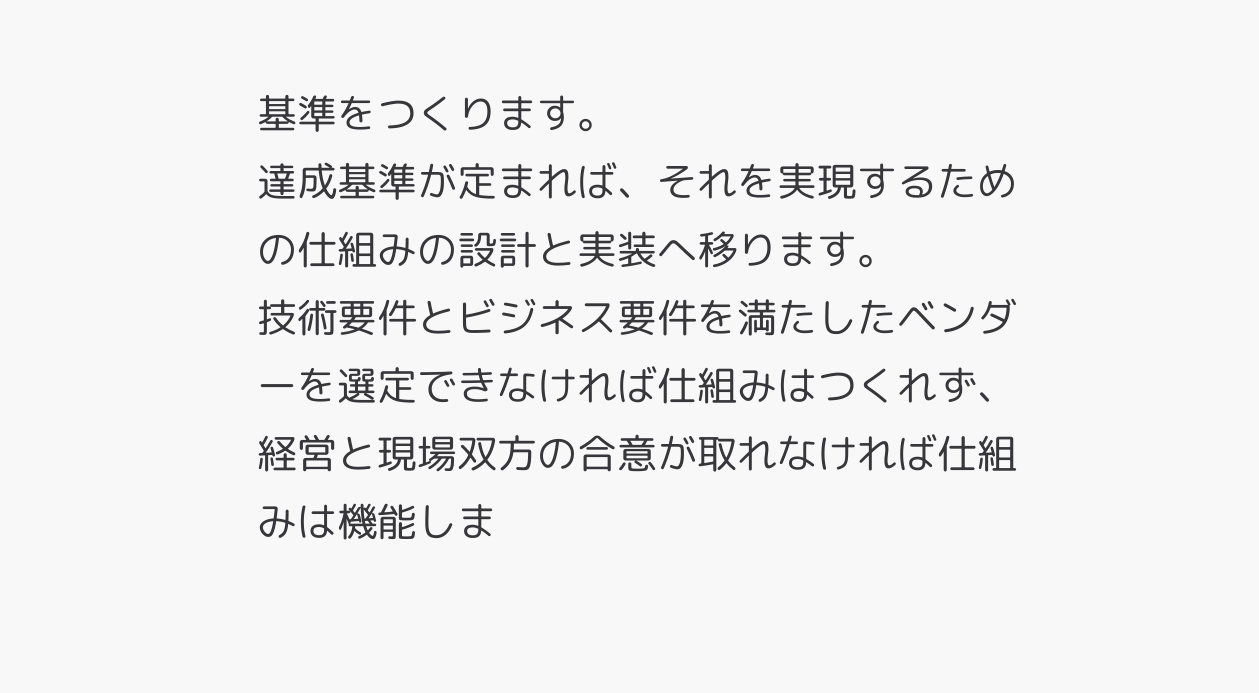基準をつくります。
達成基準が定まれば、それを実現するための仕組みの設計と実装へ移ります。
技術要件とビジネス要件を満たしたベンダーを選定できなければ仕組みはつくれず、経営と現場双方の合意が取れなければ仕組みは機能しま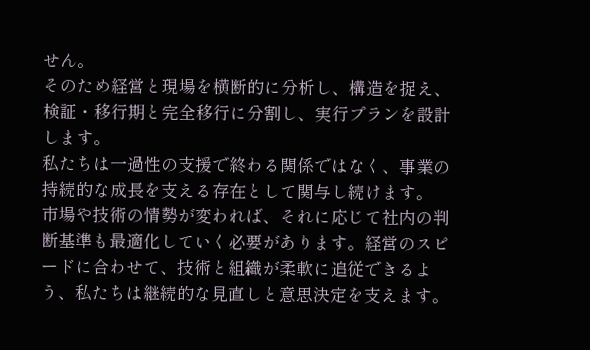せん。
そのため経営と現場を横断的に分析し、構造を捉え、検証・移行期と完全移行に分割し、実行プランを設計します。
私たちは一過性の支援で終わる関係ではなく、事業の持続的な成長を支える存在として関与し続けます。
市場や技術の情勢が変われば、それに応じて社内の判断基準も最適化していく必要があります。経営のスピードに合わせて、技術と組織が柔軟に追従できるよう、私たちは継続的な見直しと意思決定を支えます。